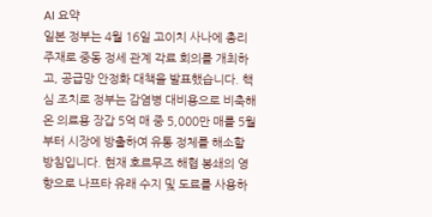AI 요약
일본 정부는 4월 16일 고이치 사나에 총리 주재로 중동 정세 관계 각료 회의를 개최하고, 공급망 안정화 대책을 발표했습니다. 핵심 조치로 정부는 감염병 대비용으로 비축해온 의료용 장갑 5억 매 중 5,000만 매를 5월부터 시장에 방출하여 유통 정체를 해소할 방침입니다. 현재 호르무즈 해협 봉쇄의 영향으로 나프타 유래 수지 및 도료를 사용하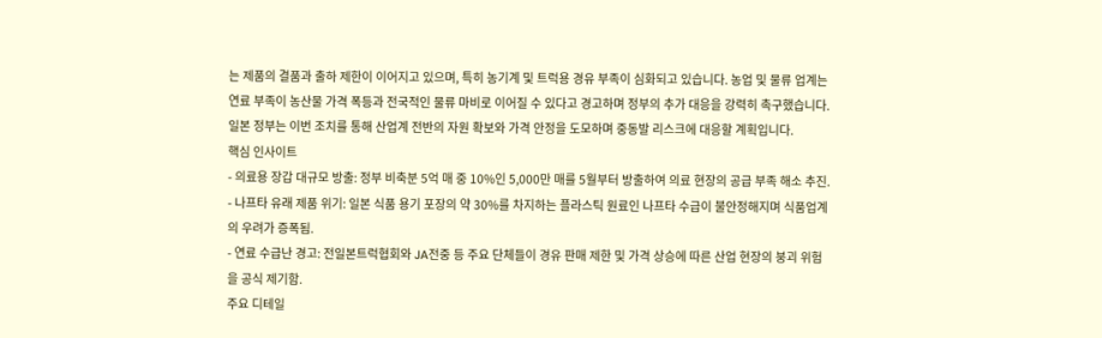는 제품의 결품과 출하 제한이 이어지고 있으며, 특히 농기계 및 트럭용 경유 부족이 심화되고 있습니다. 농업 및 물류 업계는 연료 부족이 농산물 가격 폭등과 전국적인 물류 마비로 이어질 수 있다고 경고하며 정부의 추가 대응을 강력히 촉구했습니다. 일본 정부는 이번 조치를 통해 산업계 전반의 자원 확보와 가격 안정을 도모하며 중동발 리스크에 대응할 계획입니다.
핵심 인사이트
- 의료용 장갑 대규모 방출: 정부 비축분 5억 매 중 10%인 5,000만 매를 5월부터 방출하여 의료 현장의 공급 부족 해소 추진.
- 나프타 유래 제품 위기: 일본 식품 용기 포장의 약 30%를 차지하는 플라스틱 원료인 나프타 수급이 불안정해지며 식품업계의 우려가 증폭됨.
- 연료 수급난 경고: 전일본트럭협회와 JA전중 등 주요 단체들이 경유 판매 제한 및 가격 상승에 따른 산업 현장의 붕괴 위험을 공식 제기함.
주요 디테일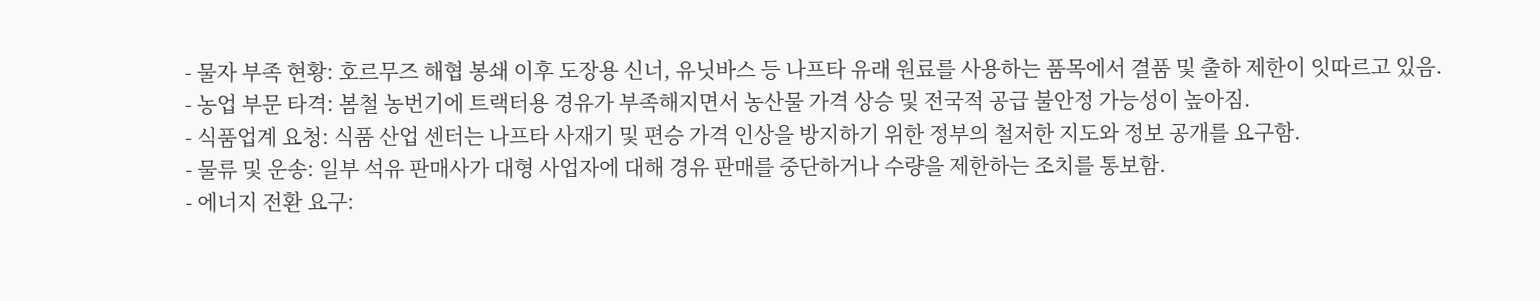- 물자 부족 현황: 호르무즈 해협 봉쇄 이후 도장용 신너, 유닛바스 등 나프타 유래 원료를 사용하는 품목에서 결품 및 출하 제한이 잇따르고 있음.
- 농업 부문 타격: 봄철 농번기에 트랙터용 경유가 부족해지면서 농산물 가격 상승 및 전국적 공급 불안정 가능성이 높아짐.
- 식품업계 요청: 식품 산업 센터는 나프타 사재기 및 편승 가격 인상을 방지하기 위한 정부의 철저한 지도와 정보 공개를 요구함.
- 물류 및 운송: 일부 석유 판매사가 대형 사업자에 대해 경유 판매를 중단하거나 수량을 제한하는 조치를 통보함.
- 에너지 전환 요구: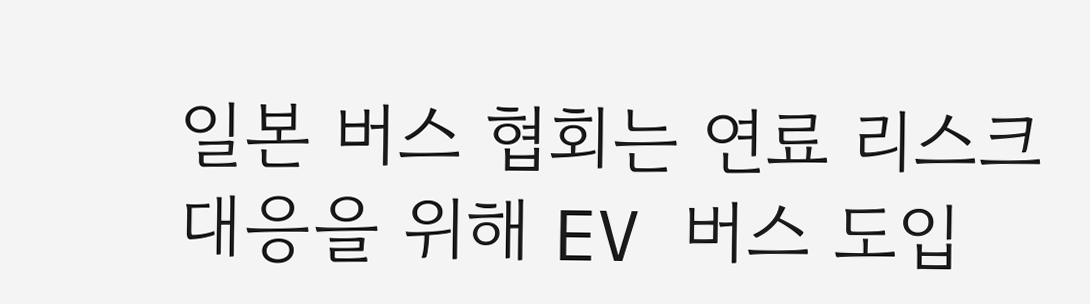일본 버스 협회는 연료 리스크 대응을 위해 EV 버스 도입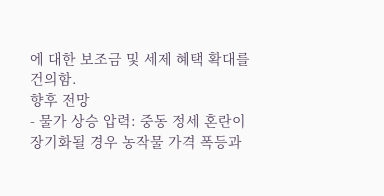에 대한 보조금 및 세제 혜택 확대를 건의함.
향후 전망
- 물가 상승 압력: 중동 정세 혼란이 장기화될 경우 농작물 가격 폭등과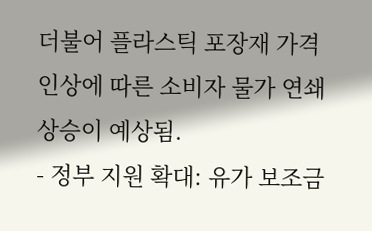더불어 플라스틱 포장재 가격 인상에 따른 소비자 물가 연쇄 상승이 예상됨.
- 정부 지원 확대: 유가 보조금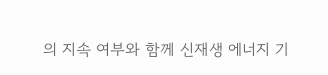의 지속 여부와 함께 신재생 에너지 기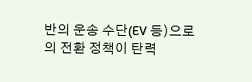반의 운송 수단(EV 등)으로의 전환 정책이 탄력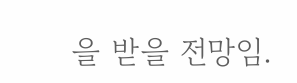을 받을 전망임.